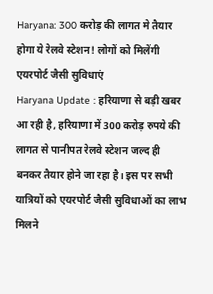Haryana: 300 करोड़ की लागत मे तैयार होगा ये रेलवे स्टेशन! लोगों को मिलेंगी एयरपोर्ट जैसी सुविधाएं
Haryana Update : हरियाणा से बड़ी खबर आ रही है, हरियाणा में 300 करोड़ रुपये की लागत से पानीपत रेलवे स्टेशन जल्द ही बनकर तैयार होने जा रहा है। इस पर सभी यात्रियों को एयरपोर्ट जैसी सुविधाओं का लाभ मिलने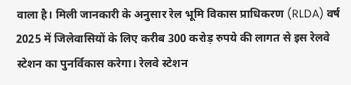वाला है। मिली जानकारी के अनुसार रेल भूमि विकास प्राधिकरण (RLDA) वर्ष 2025 में जिलेवासियों के लिए करीब 300 करोड़ रुपये की लागत से इस रेलवे स्टेशन का पुनर्विकास करेगा। रेलवे स्टेशन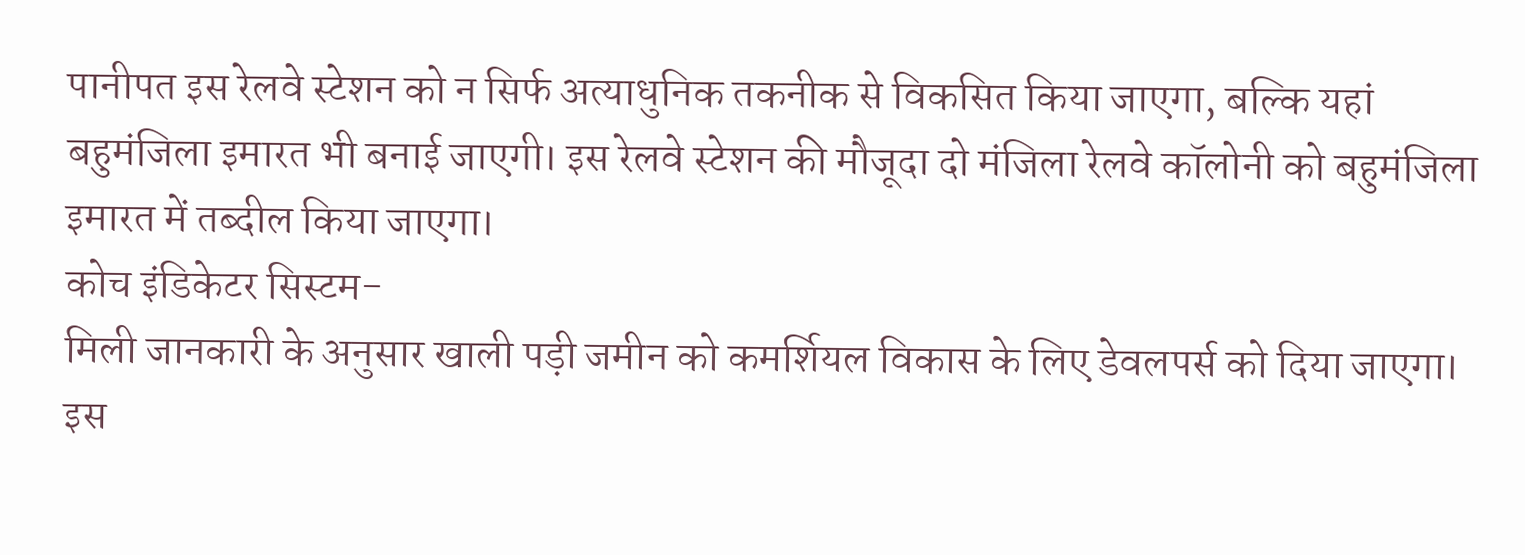पानीपत इस रेलवे स्टेशन को न सिर्फ अत्याधुनिक तकनीक से विकसित किया जाएगा, बल्कि यहां बहुमंजिला इमारत भी बनाई जाएगी। इस रेलवे स्टेशन की मौजूदा दो मंजिला रेलवे कॉलोनी को बहुमंजिला इमारत में तब्दील किया जाएगा।
कोच इंडिकेटर सिस्टम-
मिली जानकारी के अनुसार खाली पड़ी जमीन को कमर्शियल विकास के लिए डेवलपर्स को दिया जाएगा। इस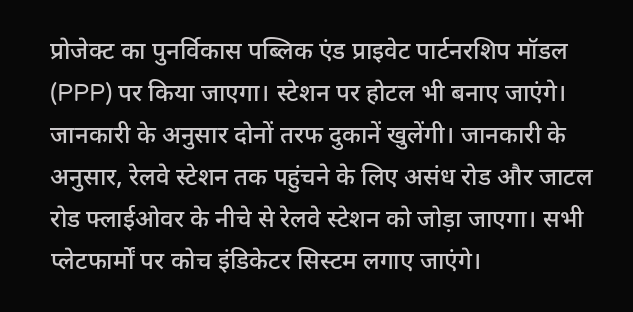प्रोजेक्ट का पुनर्विकास पब्लिक एंड प्राइवेट पार्टनरशिप मॉडल (PPP) पर किया जाएगा। स्टेशन पर होटल भी बनाए जाएंगे। जानकारी के अनुसार दोनों तरफ दुकानें खुलेंगी। जानकारी के अनुसार, रेलवे स्टेशन तक पहुंचने के लिए असंध रोड और जाटल रोड फ्लाईओवर के नीचे से रेलवे स्टेशन को जोड़ा जाएगा। सभी प्लेटफार्मों पर कोच इंडिकेटर सिस्टम लगाए जाएंगे।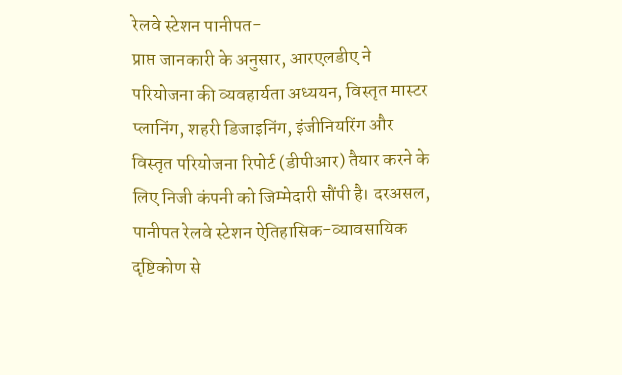रेलवे स्टेशन पानीपत-
प्राप्त जानकारी के अनुसार, आरएलडीए ने परियोजना की व्यवहार्यता अध्ययन, विस्तृत मास्टर प्लानिंग, शहरी डिजाइनिंग, इंजीनियरिंग और विस्तृत परियोजना रिपोर्ट (डीपीआर) तैयार करने के लिए निजी कंपनी को जिम्मेदारी सौंपी है। दरअसल, पानीपत रेलवे स्टेशन ऐतिहासिक-व्यावसायिक दृष्टिकोण से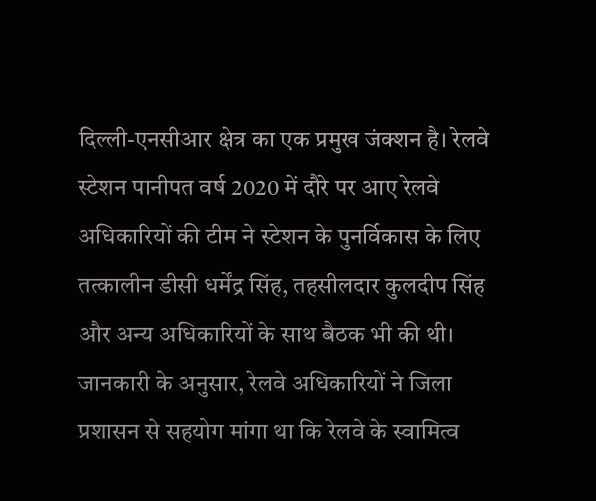दिल्ली-एनसीआर क्षेत्र का एक प्रमुख जंक्शन है। रेलवे स्टेशन पानीपत वर्ष 2020 में दौरे पर आए रेलवे अधिकारियों की टीम ने स्टेशन के पुनर्विकास के लिए तत्कालीन डीसी धर्मेंद्र सिंह, तहसीलदार कुलदीप सिंह और अन्य अधिकारियों के साथ बैठक भी की थी।
जानकारी के अनुसार, रेलवे अधिकारियों ने जिला प्रशासन से सहयोग मांगा था कि रेलवे के स्वामित्व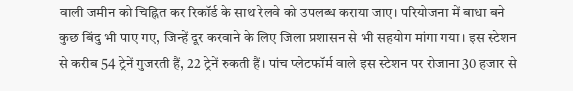वाली जमीन को चिह्नित कर रिकॉर्ड के साथ रेलवे को उपलब्ध कराया जाए। परियोजना में बाधा बने कुछ बिंदु भी पाए गए, जिन्हें दूर करवाने के लिए जिला प्रशासन से भी सहयोग मांगा गया। इस स्टेशन से करीब 54 ट्रेनें गुजरती हैं, 22 ट्रेनें रुकती हैं। पांच प्लेटफॉर्म वाले इस स्टेशन पर रोजाना 30 हजार से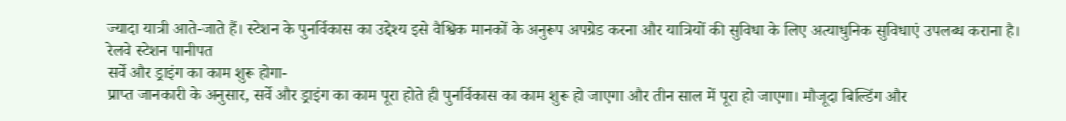ज्यादा यात्री आते-जाते हैं। स्टेशन के पुनर्विकास का उद्देश्य इसे वैश्विक मानकों के अनुरूप अपग्रेड करना और यात्रियों की सुविधा के लिए अत्याधुनिक सुविधाएं उपलब्ध कराना है। रेलवे स्टेशन पानीपत
सर्वे और ड्राइंग का काम शुरू होगा-
प्राप्त जानकारी के अनुसार, सर्वे और ड्राइंग का काम पूरा होते ही पुनर्विकास का काम शुरू हो जाएगा और तीन साल में पूरा हो जाएगा। मौजूदा बिल्डिंग और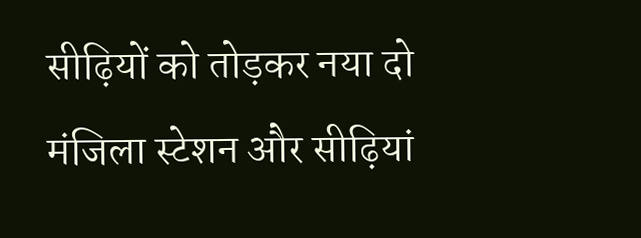सीढ़ियों को तोड़कर नया दो मंजिला स्टेशन और सीढ़ियां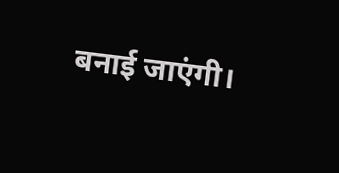बनाई जाएंगी।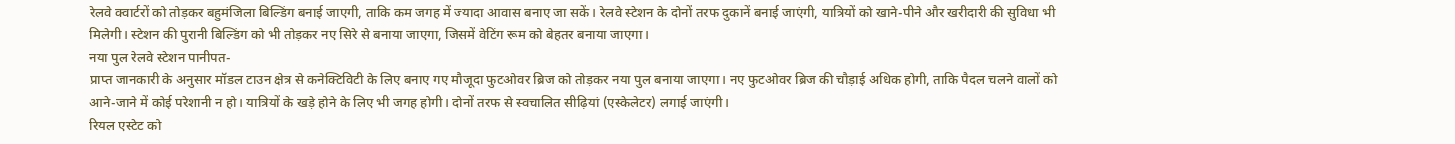रेलवे क्वार्टरों को तोड़कर बहुमंजिला बिल्डिंग बनाई जाएगी, ताकि कम जगह में ज्यादा आवास बनाए जा सकें। रेलवे स्टेशन के दोनों तरफ दुकानें बनाई जाएंगी, यात्रियों को खाने-पीने और खरीदारी की सुविधा भी मिलेगी। स्टेशन की पुरानी बिल्डिंग को भी तोड़कर नए सिरे से बनाया जाएगा, जिसमें वेटिंग रूम को बेहतर बनाया जाएगा।
नया पुल रेलवे स्टेशन पानीपत-
प्राप्त जानकारी के अनुसार मॉडल टाउन क्षेत्र से कनेक्टिविटी के लिए बनाए गए मौजूदा फुटओवर ब्रिज को तोड़कर नया पुल बनाया जाएगा। नए फुटओवर ब्रिज की चौड़ाई अधिक होगी, ताकि पैदल चलने वालों को आने-जाने में कोई परेशानी न हो। यात्रियों के खड़े होने के लिए भी जगह होगी। दोनों तरफ से स्वचालित सीढ़ियां (एस्केलेटर) लगाई जाएंगी।
रियल एस्टेट को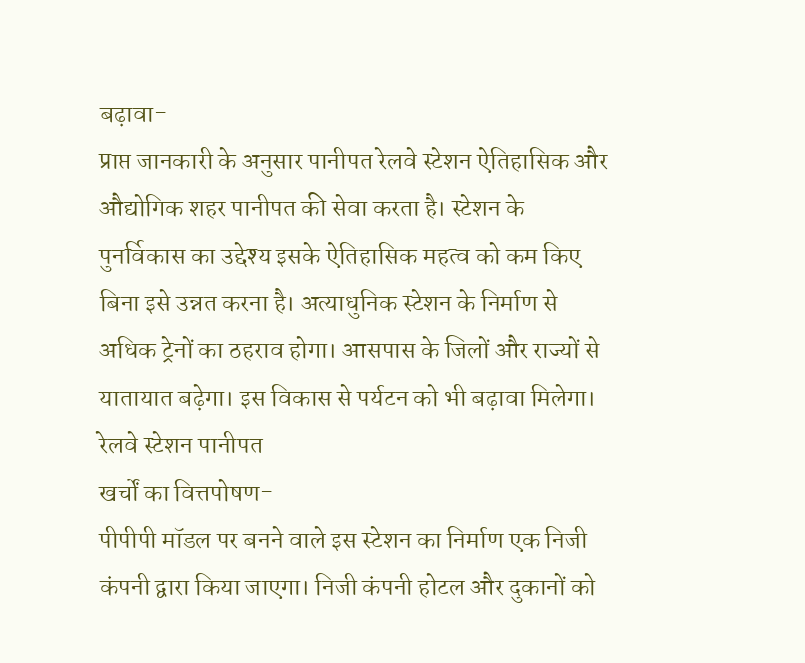बढ़ावा-
प्राप्त जानकारी के अनुसार पानीपत रेलवे स्टेशन ऐतिहासिक और औद्योगिक शहर पानीपत की सेवा करता है। स्टेशन के पुनर्विकास का उद्देश्य इसके ऐतिहासिक महत्व को कम किए बिना इसे उन्नत करना है। अत्याधुनिक स्टेशन के निर्माण से अधिक ट्रेनों का ठहराव होगा। आसपास के जिलों और राज्यों से यातायात बढ़ेगा। इस विकास से पर्यटन को भी बढ़ावा मिलेगा। रेलवे स्टेशन पानीपत
खर्चों का वित्तपोषण-
पीपीपी मॉडल पर बनने वाले इस स्टेशन का निर्माण एक निजी कंपनी द्वारा किया जाएगा। निजी कंपनी होटल और दुकानों को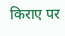किराए पर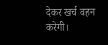देकर खर्च वहन करेगी।